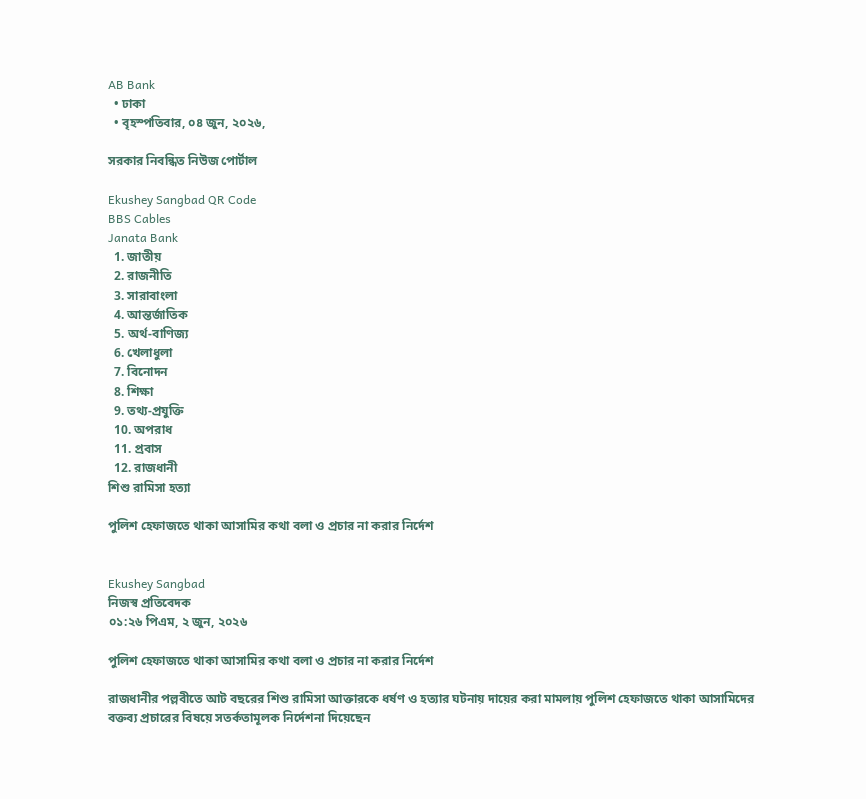AB Bank
  • ঢাকা
  • বৃহস্পতিবার, ০৪ জুন, ২০২৬,

সরকার নিবন্ধিত নিউজ পোর্টাল

Ekushey Sangbad QR Code
BBS Cables
Janata Bank
  1. জাতীয়
  2. রাজনীতি
  3. সারাবাংলা
  4. আন্তর্জাতিক
  5. অর্থ-বাণিজ্য
  6. খেলাধুলা
  7. বিনোদন
  8. শিক্ষা
  9. তথ্য-প্রযুক্তি
  10. অপরাধ
  11. প্রবাস
  12. রাজধানী
শিশু রামিসা হত্যা

পুলিশ হেফাজতে থাকা আসামির কথা বলা ও প্রচার না করার নির্দেশ


Ekushey Sangbad
নিজস্ব প্রতিবেদক
০১:২৬ পিএম, ২ জুন, ২০২৬

পুলিশ হেফাজতে থাকা আসামির কথা বলা ও প্রচার না করার নির্দেশ

রাজধানীর পল্লবীতে আট বছরের শিশু রামিসা আক্তারকে ধর্ষণ ও হত্যার ঘটনায় দায়ের করা মামলায় পুলিশ হেফাজতে থাকা আসামিদের বক্তব্য প্রচারের বিষয়ে সতর্কতামূলক নির্দেশনা দিয়েছেন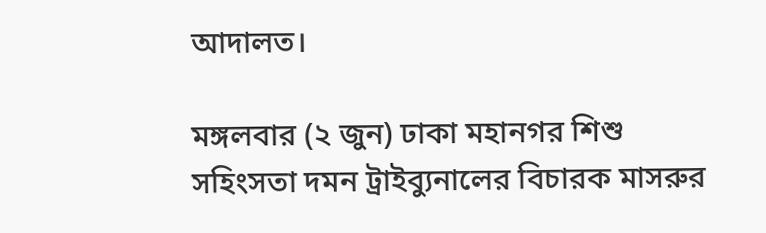আদালত।

মঙ্গলবার (২ জুন) ঢাকা মহানগর শিশু সহিংসতা দমন ট্রাইব্যুনালের বিচারক মাসরুর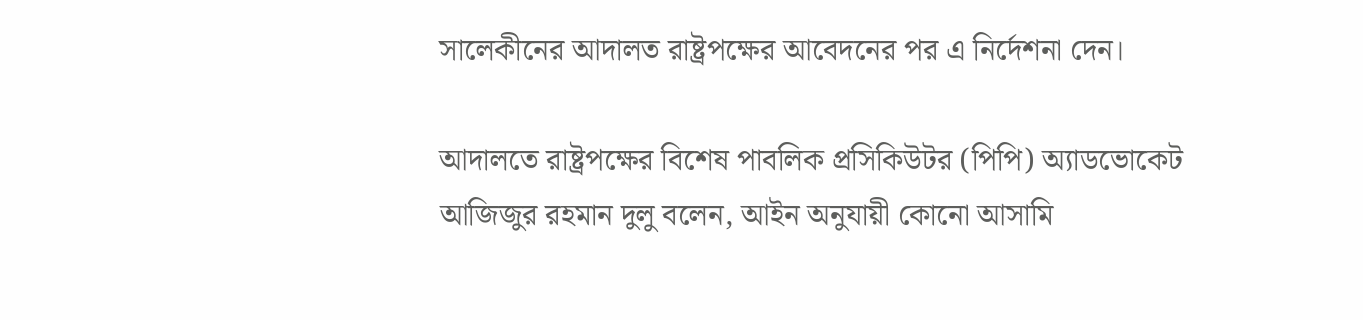সালেকীনের আদালত রাষ্ট্রপক্ষের আবেদনের পর এ নির্দেশনা দেন।

আদালতে রাষ্ট্রপক্ষের বিশেষ পাবলিক প্রসিকিউটর (পিপি) অ্যাডভোকেট আজিজুর রহমান দুলু বলেন, আইন অনুযায়ী কোনো আসামি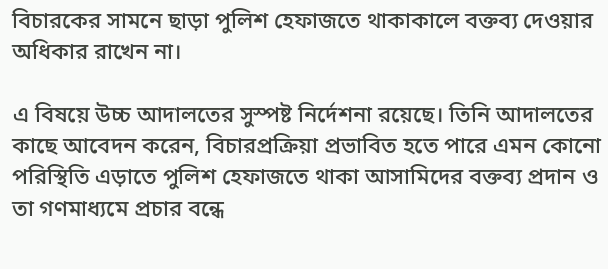বিচারকের সামনে ছাড়া পুলিশ হেফাজতে থাকাকালে বক্তব্য দেওয়ার অধিকার রাখেন না।

এ বিষয়ে উচ্চ আদালতের সুস্পষ্ট নির্দেশনা রয়েছে। তিনি আদালতের কাছে আবেদন করেন, বিচারপ্রক্রিয়া প্রভাবিত হতে পারে এমন কোনো পরিস্থিতি এড়াতে পুলিশ হেফাজতে থাকা আসামিদের বক্তব্য প্রদান ও তা গণমাধ্যমে প্রচার বন্ধে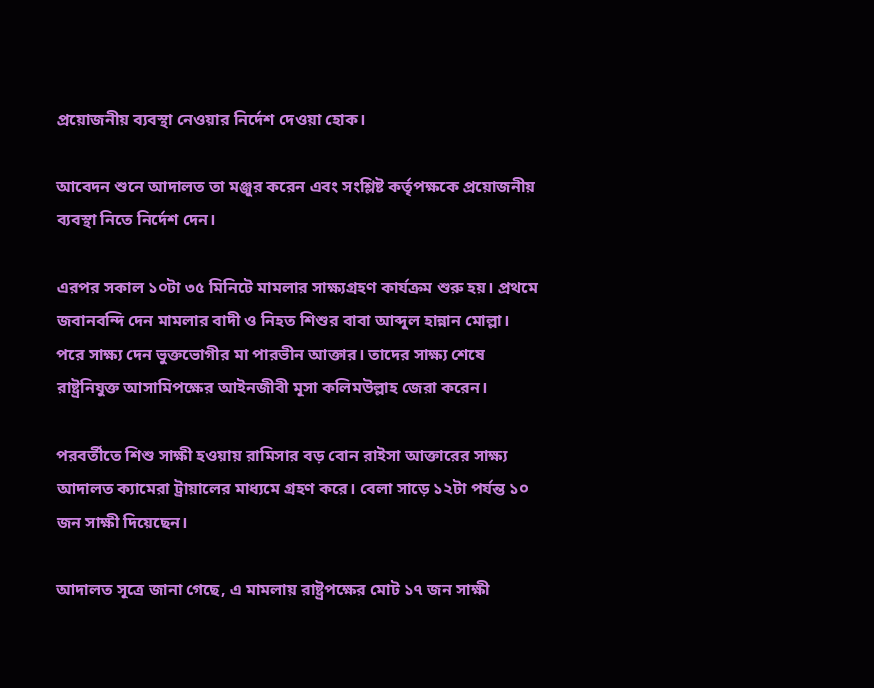প্রয়োজনীয় ব্যবস্থা নেওয়ার নির্দেশ দেওয়া হোক।

আবেদন শুনে আদালত তা মঞ্জুর করেন এবং সংশ্লিষ্ট কর্তৃপক্ষকে প্রয়োজনীয় ব্যবস্থা নিতে নির্দেশ দেন।

এরপর সকাল ১০টা ৩৫ মিনিটে মামলার সাক্ষ্যগ্রহণ কার্যক্রম শুরু হয়। প্রথমে জবানবন্দি দেন মামলার বাদী ও নিহত শিশুর বাবা আব্দুল হান্নান মোল্লা। পরে সাক্ষ্য দেন ভুক্তভোগীর মা পারভীন আক্তার। তাদের সাক্ষ্য শেষে রাষ্ট্রনিযুক্ত আসামিপক্ষের আইনজীবী মূসা কলিমউল্লাহ জেরা করেন।

পরবর্তীতে শিশু সাক্ষী হওয়ায় রামিসার বড় বোন রাইসা আক্তারের সাক্ষ্য আদালত ক্যামেরা ট্রায়ালের মাধ্যমে গ্রহণ করে। বেলা সাড়ে ১২টা পর্যন্ত ১০ জন সাক্ষী দিয়েছেন।

আদালত সূত্রে জানা গেছে, এ মামলায় রাষ্ট্রপক্ষের মোট ১৭ জন সাক্ষী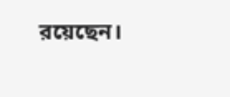রয়েছেন।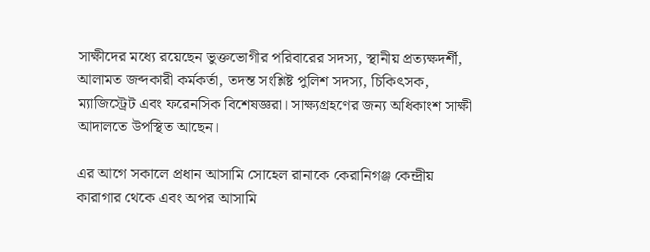সাক্ষীদের মধ্যে রয়েছেন ভুক্তভোগীর পরিবারের সদস্য, স্থানীয় প্রত্যক্ষদর্শী, আলামত জব্দকারী কর্মকর্তা, তদন্ত সংশ্লিষ্ট পুলিশ সদস্য, চিকিৎসক, ম্যাজিস্ট্রেট এবং ফরেনসিক বিশেষজ্ঞরা। সাক্ষ্যগ্রহণের জন্য অধিকাংশ সাক্ষী আদালতে উপস্থিত আছেন।

এর আগে সকালে প্রধান আসামি সোহেল রানাকে কেরানিগঞ্জ কেন্দ্রীয় কারাগার থেকে এবং অপর আসামি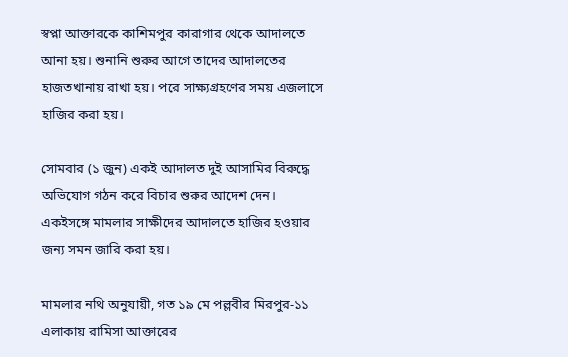স্বপ্না আক্তারকে কাশিমপুর কারাগার থেকে আদালতে আনা হয়। শুনানি শুরুর আগে তাদের আদালতের হাজতখানায় রাখা হয়। পরে সাক্ষ্যগ্রহণের সময় এজলাসে হাজির করা হয়।

সোমবার (১ জুন) একই আদালত দুই আসামির বিরুদ্ধে অভিযোগ গঠন করে বিচার শুরুর আদেশ দেন। একইসঙ্গে মামলার সাক্ষীদের আদালতে হাজির হওয়ার জন্য সমন জারি করা হয়।

মামলার নথি অনুযায়ী, গত ১৯ মে পল্লবীর মিরপুর-১১ এলাকায় রামিসা আক্তারের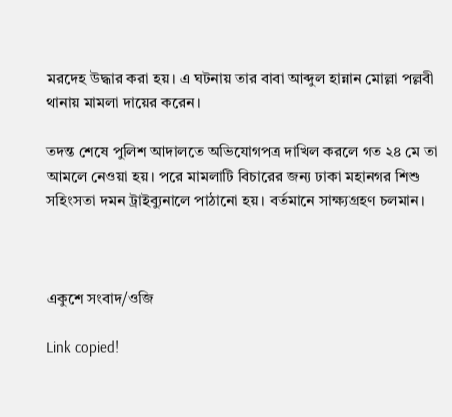মরদেহ উদ্ধার করা হয়। এ ঘটনায় তার বাবা আব্দুল হান্নান মোল্লা পল্লবী থানায় মামলা দায়ের করেন।

তদন্ত শেষে পুলিশ আদালতে অভিযোগপত্র দাখিল করলে গত ২৪ মে তা আমলে নেওয়া হয়। পরে মামলাটি বিচারের জন্য ঢাকা মহানগর শিশু সহিংসতা দমন ট্রাইব্যুনালে পাঠানো হয়। বর্তমানে সাক্ষ্যগ্রহণ চলমান।



একুশে সংবাদ/ওজি

Link copied!